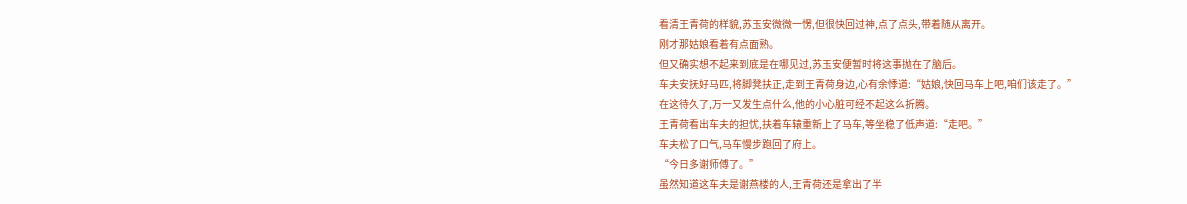看清王青荷的样貌,苏玉安微微一愣,但很快回过神,点了点头,带着随从离开。
刚才那姑娘看着有点面熟。
但又确实想不起来到底是在哪见过,苏玉安便暂时将这事抛在了脑后。
车夫安抚好马匹,将脚凳扶正,走到王青荷身边,心有余悸道:“姑娘,快回马车上吧,咱们该走了。”
在这待久了,万一又发生点什么,他的小心脏可经不起这么折腾。
王青荷看出车夫的担忧,扶着车辕重新上了马车,等坐稳了低声道:“走吧。”
车夫松了口气,马车慢步跑回了府上。
“今日多谢师傅了。”
虽然知道这车夫是谢燕楼的人,王青荷还是拿出了半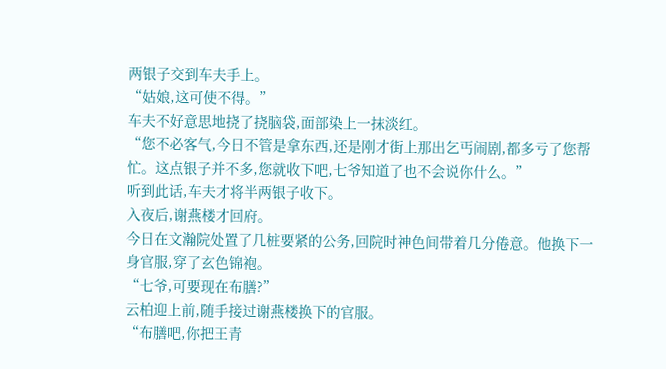两银子交到车夫手上。
“姑娘,这可使不得。”
车夫不好意思地挠了挠脑袋,面部染上一抹淡红。
“您不必客气,今日不管是拿东西,还是刚才街上那出乞丐闹剧,都多亏了您帮忙。这点银子并不多,您就收下吧,七爷知道了也不会说你什么。”
听到此话,车夫才将半两银子收下。
入夜后,谢燕楼才回府。
今日在文瀚院处置了几桩要紧的公务,回院时神色间带着几分倦意。他换下一身官服,穿了玄色锦袍。
“七爷,可要现在布膳?”
云柏迎上前,随手接过谢燕楼换下的官服。
“布膳吧,你把王青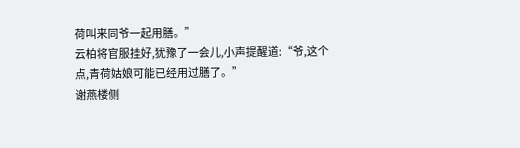荷叫来同爷一起用膳。”
云柏将官服挂好,犹豫了一会儿,小声提醒道:“爷,这个点,青荷姑娘可能已经用过膳了。”
谢燕楼侧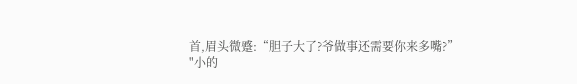首,眉头微蹙:“胆子大了?爷做事还需要你来多嘴?”
"小的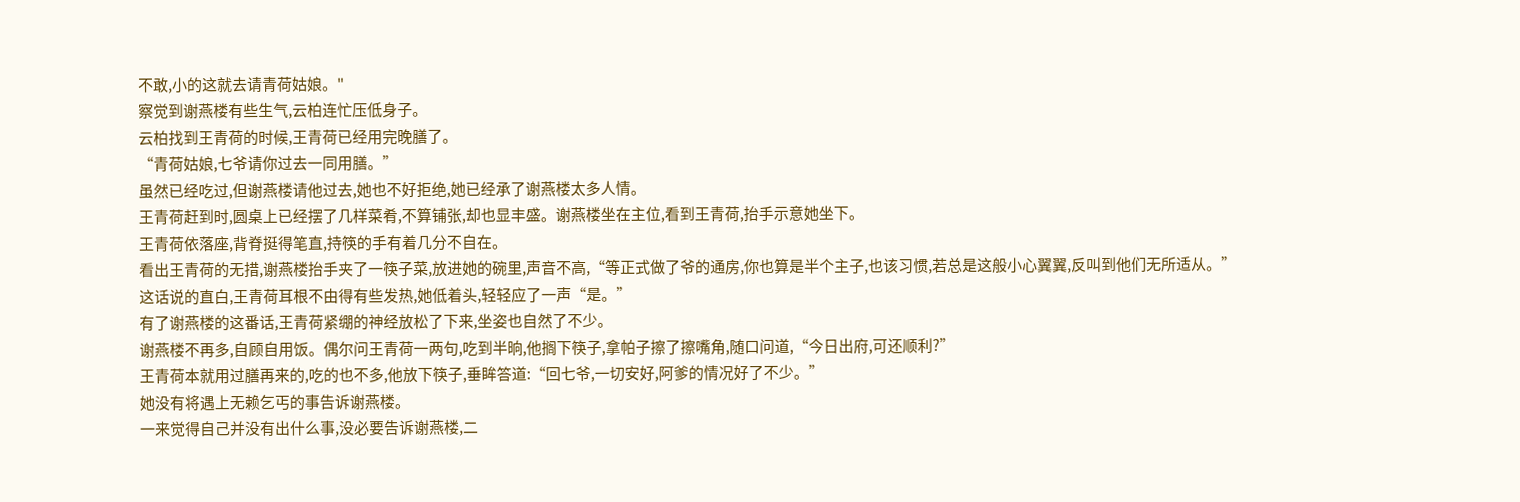不敢,小的这就去请青荷姑娘。"
察觉到谢燕楼有些生气,云柏连忙压低身子。
云柏找到王青荷的时候,王青荷已经用完晚膳了。
“青荷姑娘,七爷请你过去一同用膳。”
虽然已经吃过,但谢燕楼请他过去,她也不好拒绝,她已经承了谢燕楼太多人情。
王青荷赶到时,圆桌上已经摆了几样菜肴,不算铺张,却也显丰盛。谢燕楼坐在主位,看到王青荷,抬手示意她坐下。
王青荷依落座,背脊挺得笔直,持筷的手有着几分不自在。
看出王青荷的无措,谢燕楼抬手夹了一筷子菜,放进她的碗里,声音不高,“等正式做了爷的通房,你也算是半个主子,也该习惯,若总是这般小心翼翼,反叫到他们无所适从。”
这话说的直白,王青荷耳根不由得有些发热,她低着头,轻轻应了一声“是。”
有了谢燕楼的这番话,王青荷紧绷的神经放松了下来,坐姿也自然了不少。
谢燕楼不再多,自顾自用饭。偶尔问王青荷一两句,吃到半晌,他搁下筷子,拿帕子擦了擦嘴角,随口问道,“今日出府,可还顺利?”
王青荷本就用过膳再来的,吃的也不多,他放下筷子,垂眸答道:“回七爷,一切安好,阿爹的情况好了不少。”
她没有将遇上无赖乞丐的事告诉谢燕楼。
一来觉得自己并没有出什么事,没必要告诉谢燕楼,二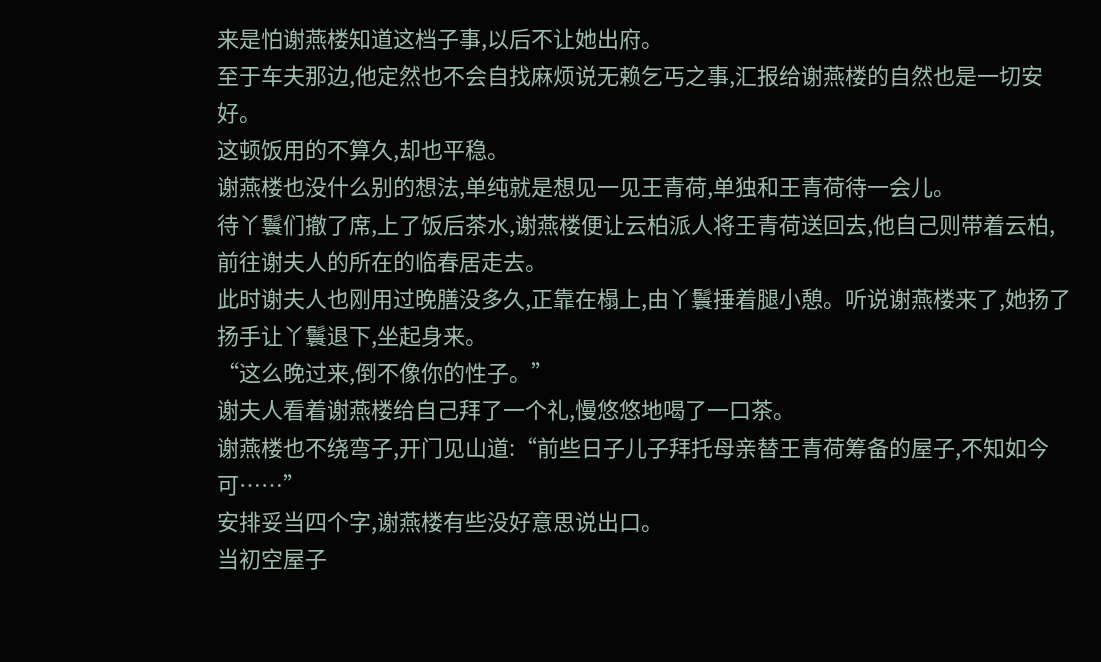来是怕谢燕楼知道这档子事,以后不让她出府。
至于车夫那边,他定然也不会自找麻烦说无赖乞丐之事,汇报给谢燕楼的自然也是一切安好。
这顿饭用的不算久,却也平稳。
谢燕楼也没什么别的想法,单纯就是想见一见王青荷,单独和王青荷待一会儿。
待丫鬟们撤了席,上了饭后茶水,谢燕楼便让云柏派人将王青荷送回去,他自己则带着云柏,前往谢夫人的所在的临春居走去。
此时谢夫人也刚用过晚膳没多久,正靠在榻上,由丫鬟捶着腿小憩。听说谢燕楼来了,她扬了扬手让丫鬟退下,坐起身来。
“这么晚过来,倒不像你的性子。”
谢夫人看着谢燕楼给自己拜了一个礼,慢悠悠地喝了一口茶。
谢燕楼也不绕弯子,开门见山道:“前些日子儿子拜托母亲替王青荷筹备的屋子,不知如今可……”
安排妥当四个字,谢燕楼有些没好意思说出口。
当初空屋子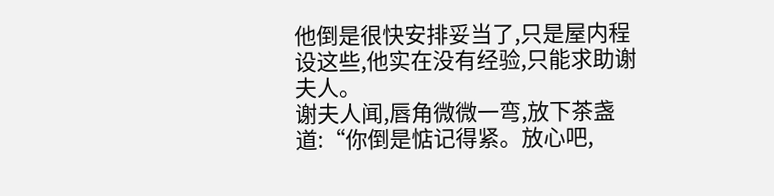他倒是很快安排妥当了,只是屋内程设这些,他实在没有经验,只能求助谢夫人。
谢夫人闻,唇角微微一弯,放下茶盏道:“你倒是惦记得紧。放心吧,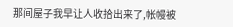那间屋子我早让人收拾出来了,帐幔被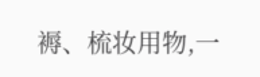褥、梳妆用物,一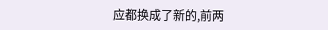应都换成了新的,前两